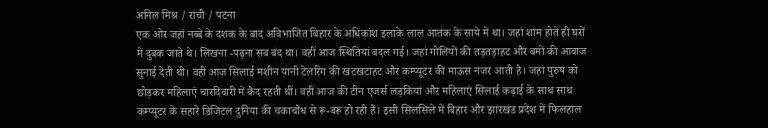अनिल मिश्र / रांची / पटना
एक ओर जहां नब्बे के दशक के बाद अविभाजित बिहार के अधिकांश इलाके लाल आतंक के साये में था। जहां शाम होते ही घरों में दुबक जाते थे। लिखना -पढ़ना सब बंद था। वहीं आज स्थितियां बदल गई। जहां गोलियों की तड़तड़ाहट और बमों की आवाज सुनाई देती थी। वहीं आज सिलाई मशीन यानी टेलरिंग की खटखटाहट और कम्प्यूटर की माऊस नजर आती है। जहां पुरुष को छोड़कर महिलाएं चारदिवारी में कैद रहती थीं। वहीं आज की टीन एजर्स लड़कियां और महिलाएं सिलाई कढ़ाई के साथ साथ कम्प्यूटर के सहारे डिजिटल दुनिया की चकाचौंध से रू-बरू हो रही हैं। इसी सिलसिले में बिहार और झारखंड प्रदेश में फिलहाल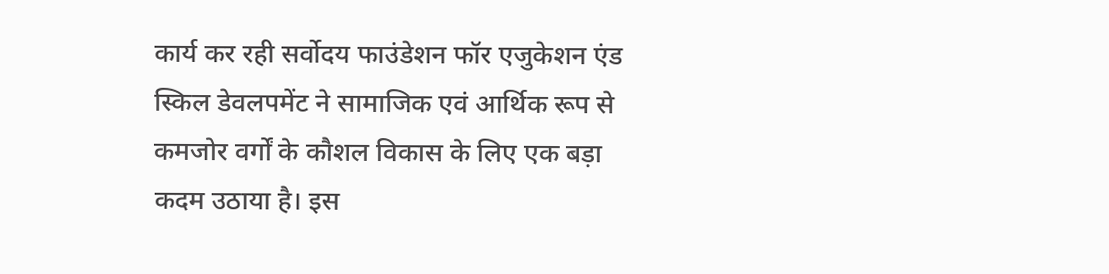कार्य कर रही सर्वोदय फाउंडेशन फॉर एजुकेशन एंड स्किल डेवलपमेंट ने सामाजिक एवं आर्थिक रूप से कमजोर वर्गों के कौशल विकास के लिए एक बड़ा कदम उठाया है। इस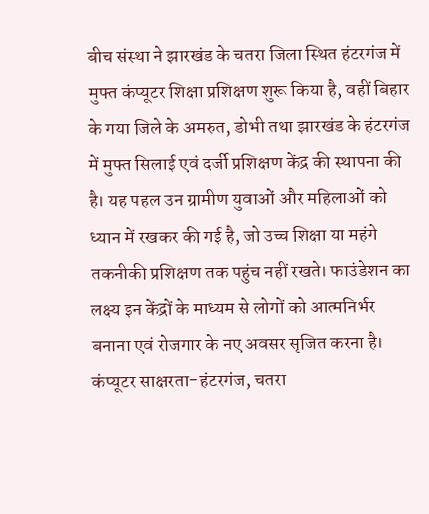बीच संस्था ने झारखंड के चतरा जिला स्थित हंटरगंज में मुफ्त कंप्यूटर शिक्षा प्रशिक्षण शुरू किया है, वहीं बिहार के गया जिले के अमरुत, डोभी तथा झारखंड के हंटरगंज में मुफ्त सिलाई एवं दर्जी प्रशिक्षण केंद्र की स्थापना की है। यह पहल उन ग्रामीण युवाओं और महिलाओं को ध्यान में रखकर की गई है, जो उच्च शिक्षा या महंगे तकनीकी प्रशिक्षण तक पहुंच नहीं रखते। फाउंडेशन का लक्ष्य इन केंद्रों के माध्यम से लोगों को आत्मनिर्भर बनाना एवं रोजगार के नए अवसर सृजित करना है।
कंप्यूटर साक्षरता-हंटरगंज, चतरा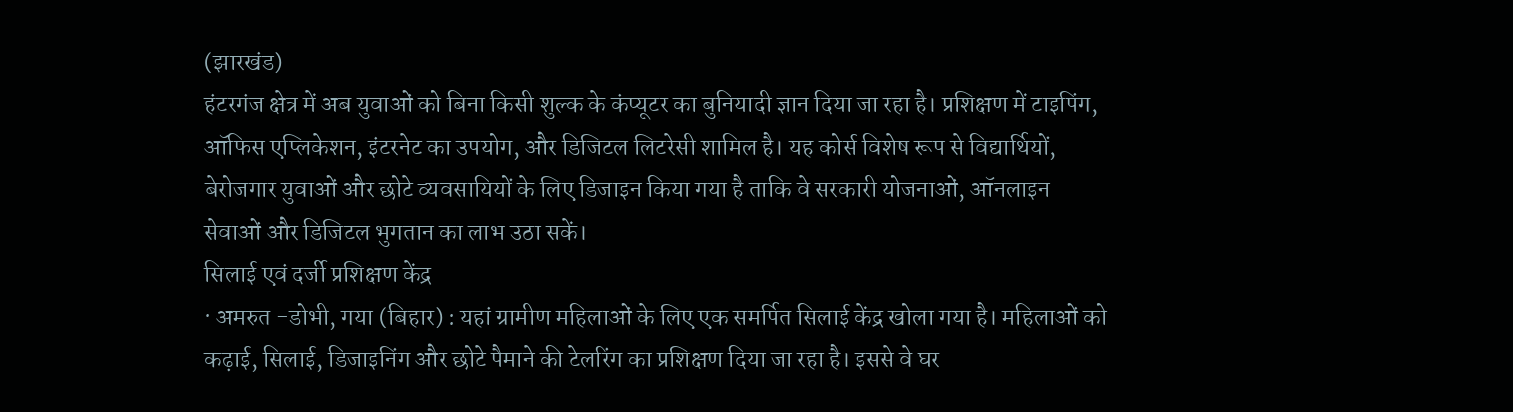(झारखंड)
हंटरगंज क्षेत्र में अब युवाओं को बिना किसी शुल्क के कंप्यूटर का बुनियादी ज्ञान दिया जा रहा है। प्रशिक्षण में टाइपिंग, ऑफिस एप्लिकेशन, इंटरनेट का उपयोग, और डिजिटल लिटरेसी शामिल है। यह कोर्स विशेष रूप से विद्यार्थियों, बेरोजगार युवाओं और छोटे व्यवसायियों के लिए डिजाइन किया गया है ताकि वे सरकारी योजनाओं, ऑनलाइन सेवाओं और डिजिटल भुगतान का लाभ उठा सकें।
सिलाई एवं दर्जी प्रशिक्षण केंद्र
· अमरुत -डोभी, गया (बिहार) : यहां ग्रामीण महिलाओं के लिए एक समर्पित सिलाई केंद्र खोला गया है। महिलाओं को कढ़ाई, सिलाई, डिजाइनिंग और छोटे पैमाने की टेलरिंग का प्रशिक्षण दिया जा रहा है। इससे वे घर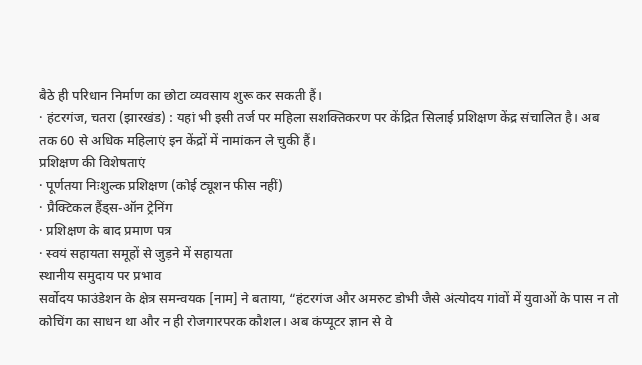बैठे ही परिधान निर्माण का छोटा व्यवसाय शुरू कर सकती हैं।
· हंटरगंज, चतरा (झारखंड) : यहां भी इसी तर्ज पर महिला सशक्तिकरण पर केंद्रित सिलाई प्रशिक्षण केंद्र संचालित है। अब तक 60 से अधिक महिलाएं इन केंद्रों में नामांकन ले चुकी हैं।
प्रशिक्षण की विशेषताएं
· पूर्णतया निःशुल्क प्रशिक्षण (कोई ट्यूशन फीस नहीं)
· प्रैक्टिकल हैंड्स-ऑन ट्रेनिंग
· प्रशिक्षण के बाद प्रमाण पत्र
· स्वयं सहायता समूहों से जुड़ने में सहायता
स्थानीय समुदाय पर प्रभाव
सर्वोदय फाउंडेशन के क्षेत्र समन्वयक [नाम] ने बताया, “हंटरगंज और अमरुट डोभी जैसे अंत्योदय गांवों में युवाओं के पास न तो कोचिंग का साधन था और न ही रोजगारपरक कौशल। अब कंप्यूटर ज्ञान से वे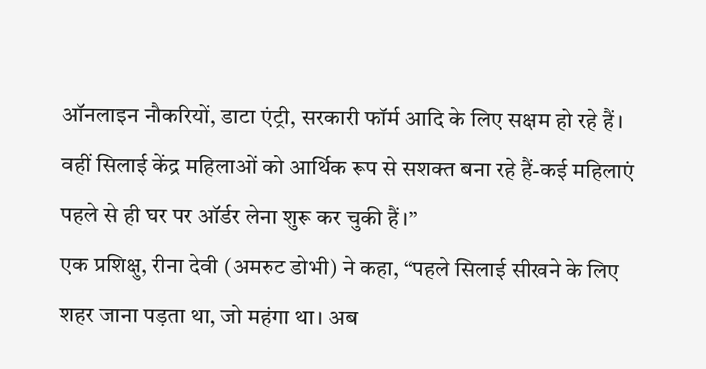ऑनलाइन नौकरियों, डाटा एंट्री, सरकारी फॉर्म आदि के लिए सक्षम हो रहे हैं। वहीं सिलाई केंद्र महिलाओं को आर्थिक रूप से सशक्त बना रहे हैं-कई महिलाएं पहले से ही घर पर ऑर्डर लेना शुरू कर चुकी हैं।”
एक प्रशिक्षु, रीना देवी (अमरुट डोभी) ने कहा, “पहले सिलाई सीखने के लिए शहर जाना पड़ता था, जो महंगा था। अब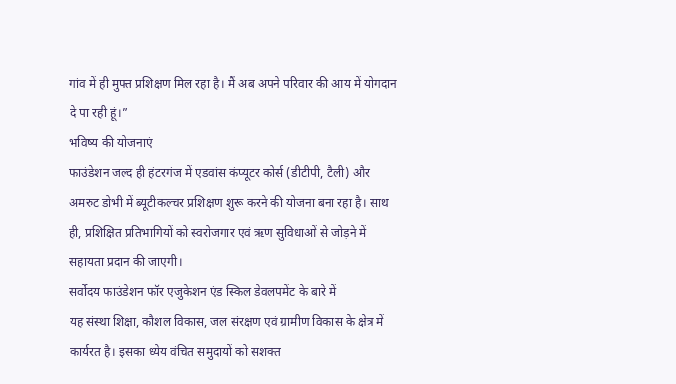गांव में ही मुफ्त प्रशिक्षण मिल रहा है। मैं अब अपने परिवार की आय में योगदान दे पा रही हूं।”
भविष्य की योजनाएं
फाउंडेशन जल्द ही हंटरगंज में एडवांस कंप्यूटर कोर्स (डीटीपी, टैली) और अमरुट डोभी में ब्यूटीकल्चर प्रशिक्षण शुरू करने की योजना बना रहा है। साथ ही, प्रशिक्षित प्रतिभागियों को स्वरोजगार एवं ऋण सुविधाओं से जोड़ने में सहायता प्रदान की जाएगी।
सर्वोदय फाउंडेशन फॉर एजुकेशन एंड स्किल डेवलपमेंट के बारे में
यह संस्था शिक्षा, कौशल विकास, जल संरक्षण एवं ग्रामीण विकास के क्षेत्र में कार्यरत है। इसका ध्येय वंचित समुदायों को सशक्त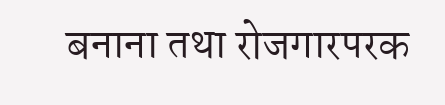बनाना तथा रोजगारपरक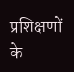प्रशिक्षणों के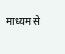माध्यम से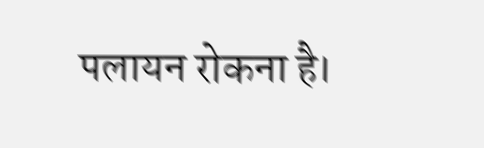पलायन रोकना है।